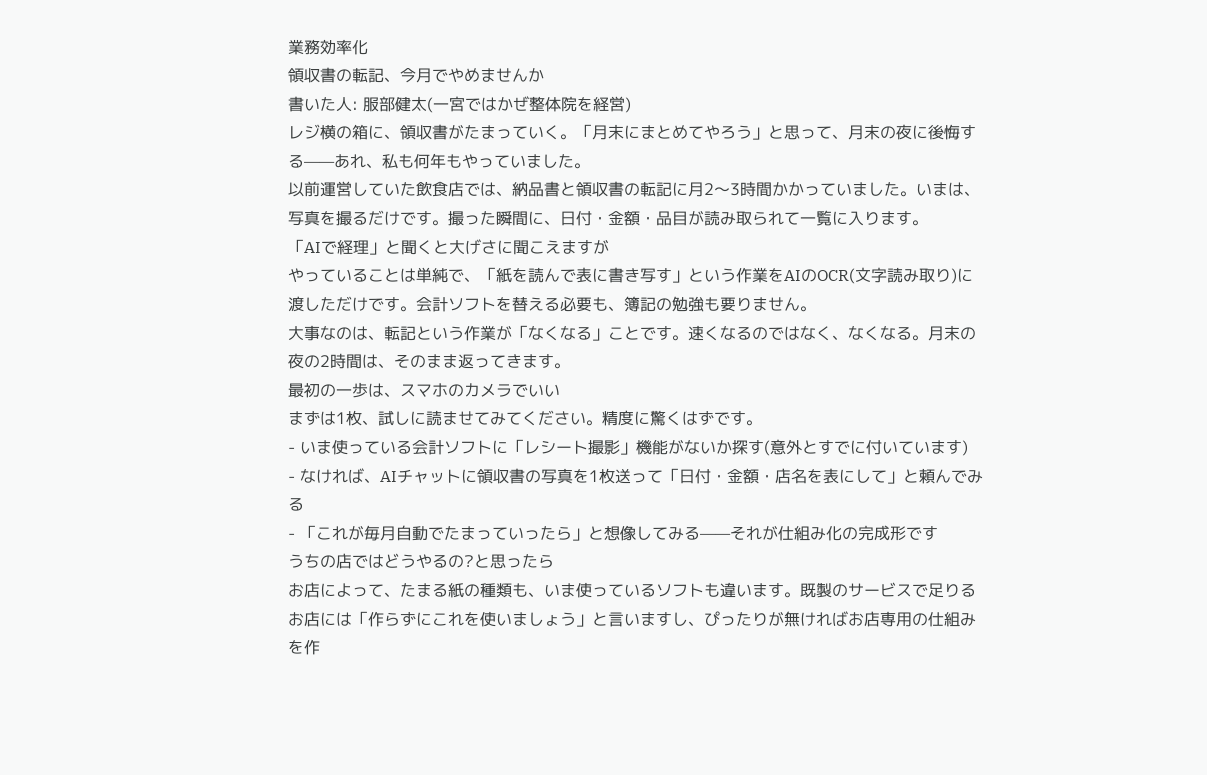業務効率化
領収書の転記、今月でやめませんか
書いた人: 服部健太(一宮ではかぜ整体院を経営)
レジ横の箱に、領収書がたまっていく。「月末にまとめてやろう」と思って、月末の夜に後悔する——あれ、私も何年もやっていました。
以前運営していた飲食店では、納品書と領収書の転記に月2〜3時間かかっていました。いまは、写真を撮るだけです。撮った瞬間に、日付・金額・品目が読み取られて一覧に入ります。
「AIで経理」と聞くと大げさに聞こえますが
やっていることは単純で、「紙を読んで表に書き写す」という作業をAIのOCR(文字読み取り)に渡しただけです。会計ソフトを替える必要も、簿記の勉強も要りません。
大事なのは、転記という作業が「なくなる」ことです。速くなるのではなく、なくなる。月末の夜の2時間は、そのまま返ってきます。
最初の一歩は、スマホのカメラでいい
まずは1枚、試しに読ませてみてください。精度に驚くはずです。
- いま使っている会計ソフトに「レシート撮影」機能がないか探す(意外とすでに付いています)
- なければ、AIチャットに領収書の写真を1枚送って「日付・金額・店名を表にして」と頼んでみる
- 「これが毎月自動でたまっていったら」と想像してみる——それが仕組み化の完成形です
うちの店ではどうやるの?と思ったら
お店によって、たまる紙の種類も、いま使っているソフトも違います。既製のサービスで足りるお店には「作らずにこれを使いましょう」と言いますし、ぴったりが無ければお店専用の仕組みを作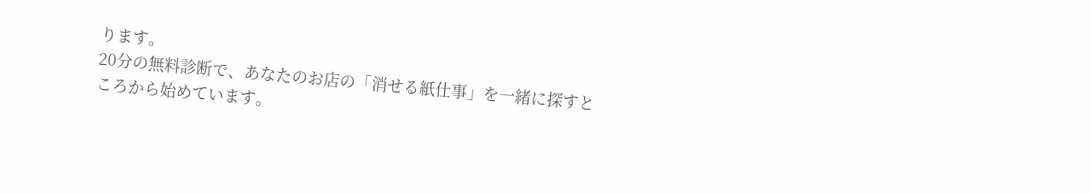ります。
20分の無料診断で、あなたのお店の「消せる紙仕事」を一緒に探すところから始めています。